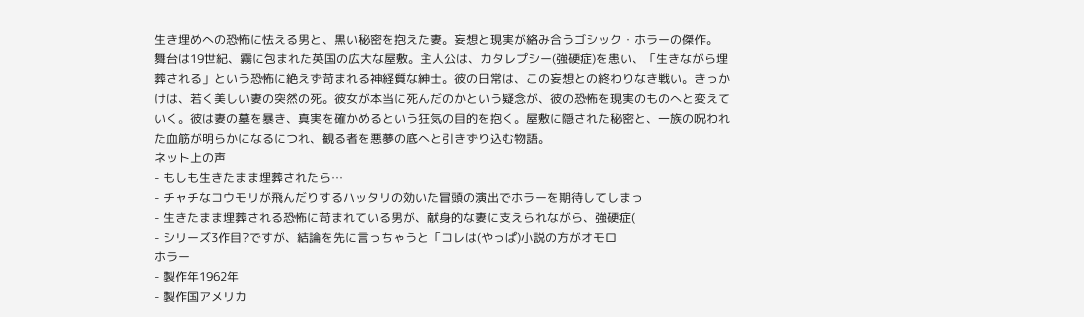生き埋めへの恐怖に怯える男と、黒い秘密を抱えた妻。妄想と現実が絡み合うゴシック・ホラーの傑作。
舞台は19世紀、霧に包まれた英国の広大な屋敷。主人公は、カタレプシー(強硬症)を患い、「生きながら埋葬される」という恐怖に絶えず苛まれる神経質な紳士。彼の日常は、この妄想との終わりなき戦い。きっかけは、若く美しい妻の突然の死。彼女が本当に死んだのかという疑念が、彼の恐怖を現実のものへと変えていく。彼は妻の墓を暴き、真実を確かめるという狂気の目的を抱く。屋敷に隠された秘密と、一族の呪われた血筋が明らかになるにつれ、観る者を悪夢の底へと引きずり込む物語。
ネット上の声
- もしも生きたまま埋葬されたら…
- チャチなコウモリが飛んだりするハッタリの効いた冒頭の演出でホラーを期待してしまっ
- 生きたまま埋葬される恐怖に苛まれている男が、献身的な妻に支えられながら、強硬症(
- シリーズ3作目?ですが、結論を先に言っちゃうと「コレは(やっぱ)小説の方がオモロ
ホラー
- 製作年1962年
- 製作国アメリカ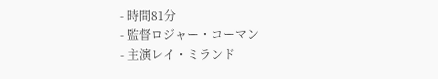- 時間81分
- 監督ロジャー・コーマン
- 主演レイ・ミランド